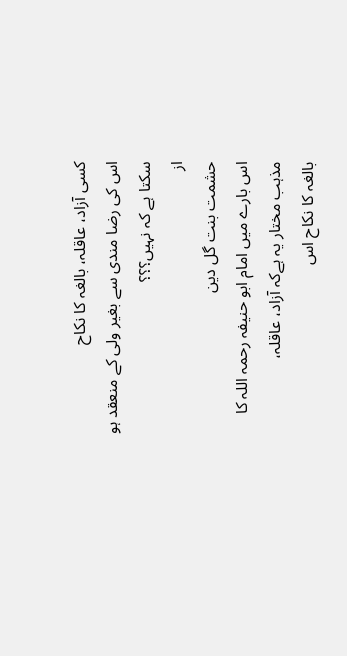کسی آزاد، عاقلہ، بالغہ کا نکاح
اس کی رضا مندی سے بغیر ولی کے منعقد ہو سکتا ہے کہ نہیں؟؟؟
از
حشمت بنت گل دین
اس بارے میں امام ابو حنیفہ رحمہ اللہ کا مذہب مختار یہ ہےکہ آزاد، عاقلہ،
بالغہ کا نکاح اس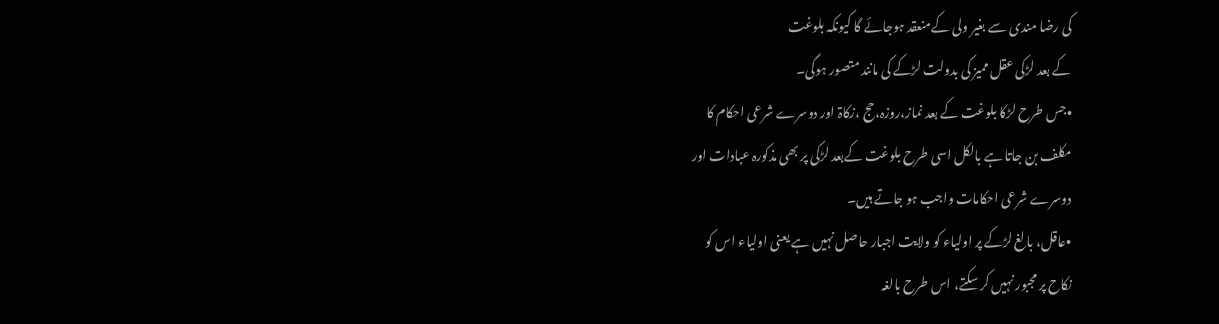کی رضا مندی سے بغیر ولی کےمنعقد ہوجائے گا کیونکہ بلوغت
کے بعد لڑکی عقل ممیز کی بدولت لڑکے کی مانند متصور ہوگی۔
•جس طرح لڑکا بلوغت کے بعد نماز،روزہ،حج ،زکاۃ اور دوسرے شرعی احکام کا
مکلف بن جاتا ہے بالکل اسی طرح بلوغت کےبعد لڑکی پر بھی مذکورہ عبادات اور
دوسرے شرعی احکامات واجب ہو جاتے ہیں۔
•عاقل، بالغ لڑکے پر اولیاء کو ولایت اجبار حاصل نہیں ہے یعنی اولیاء اس کو
نکاح پر مجبور نہیں کر سکتے، اس طرح بالغہ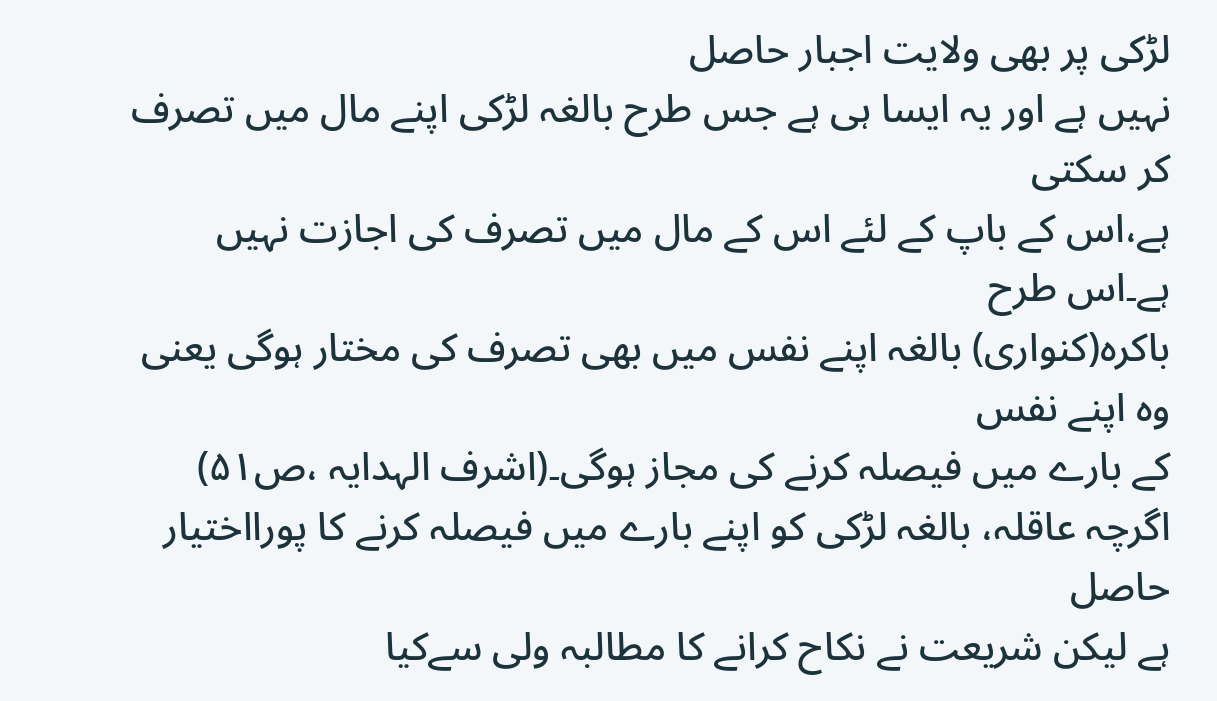لڑکی پر بھی ولایت اجبار حاصل
نہیں ہے اور یہ ایسا ہی ہے جس طرح بالغہ لڑکی اپنے مال میں تصرف کر سکتی
ہے،اس کے باپ کے لئے اس کے مال میں تصرف کی اجازت نہیں ہے۔اس طرح
باکرہ(كنوارى) بالغہ اپنے نفس میں بھی تصرف کی مختار ہوگی یعنی وہ اپنے نفس
کے بارے میں فیصلہ کرنے کی مجاز ہوگی۔(اشرف الہدایہ ،ص۵۱)
اگرچہ عاقلہ، بالغہ لڑکی کو اپنے بارے میں فیصلہ کرنے کا پورااختیار حاصل
ہے لیکن شریعت نے نکاح کرانے کا مطالبہ ولی سےکیا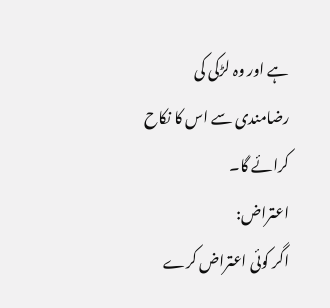ہے اور وہ لڑکی کی
رضامندی سے اس کا نکاح کرائے گا۔
اعتراض:
اگر کوئی اعتراض کرے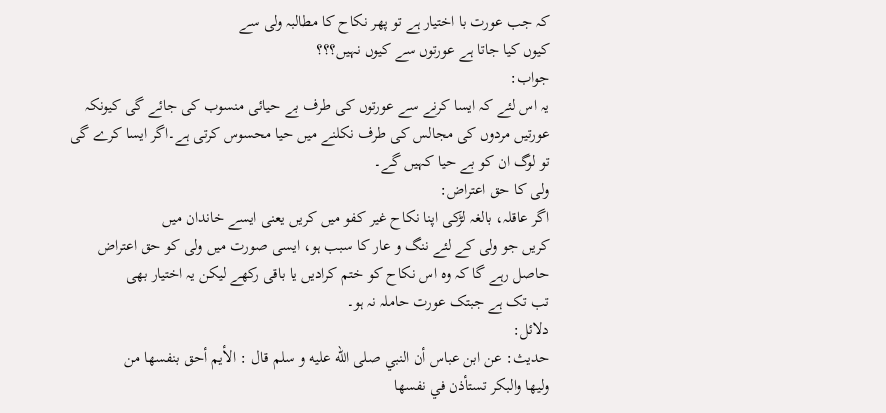کہ جب عورت با اختیار ہے تو پھر نکاح کا مطالبہ ولی سے
کیوں کیا جاتا ہے عورتوں سے کیوں نہیں؟؟؟
جواب:
یہ اس لئے کہ ایسا کرنے سے عورتوں کی طرف بے حیائی منسوب کی جائے گی کیونکہ
عورتیں مردوں کی مجالس کی طرف نکلنے میں حیا محسوس کرتی ہے۔اگر ایسا کرے گی
تو لوگ ان کو بے حیا کہیں گے۔
ولی کا حق اعتراض:
اگر عاقلہ، بالغہ لڑکی اپنا نکاح غیر کفو میں کریں یعنی ایسے خاندان میں
کریں جو ولی کے لئے ننگ و عار کا سبب ہو، ایسی صورت میں ولی کو حق اعتراض
حاصل رہے گا کہ وہ اس نکاح کو ختم کرادیں یا باقی رکھے لیکن یہ اختیار بھی
تب تک ہے جبتک عورت حاملہ نہ ہو۔
دلائل:
حدیث: عن ابن عباس أن النبي صلى الله عليه و سلم قال : الأيم أحق بنفسها من
وليها والبكر تستأذن في نفسها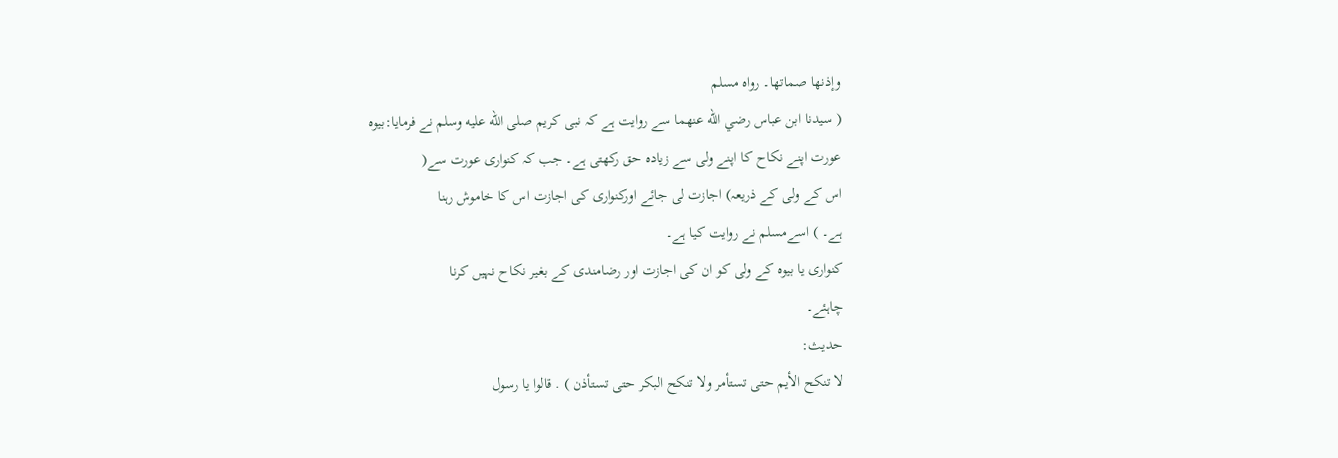وإذنها صماتها۔ رواہ مسلم
( سیدنا ابن عباس رضي الله عنهما سے روایت ہے کہ نبی کریم صلى الله عليه وسلم نے فرمایا:بیوہ
عورت اپنے نکاح کا اپنے ولی سے زیادہ حق رکھتی ہے۔ جب کہ کنواری عورت سے(
اس کے ولی کے ذریعہ) اجازت لی جائے اورکنواری کی اجازت اس کا خاموش رہنا
ہے۔ ) اسےمسلم نے روایت کیا ہے۔
کنواری یا بیوہ کے ولی کو ان کی اجازت اور رضامندی کے بغیر نکاح نہیں کرنا
چاہئے۔
حدیث:
لا تنكح الأيم حتى تستأمر ولا تنكح البكر حتى تستأذن ) . قالوا يا رسول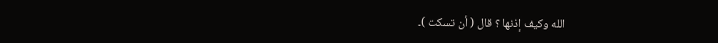الله وكيف إذنها ؟ قال ( أن تسكت )۔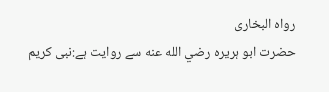رواہ البخاری
حضرت ابو ہریرہ رضي الله عنه سے روایت ہے:نبی کریم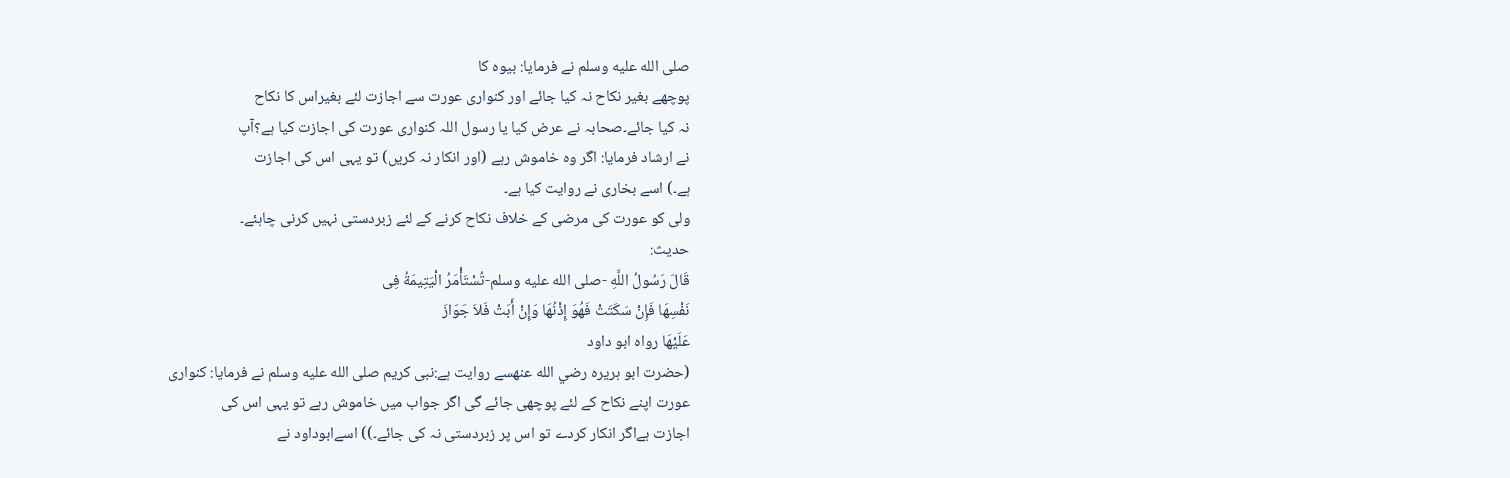صلى الله عليه وسلم نے فرمایا: بیوہ کا
پوچھے بغیر نکاح نہ کیا جائے اور کنواری عورت سے اجازت لئے بغیراس کا نکاح
نہ کیا جائے۔صحابہ نے عرض کیا یا رسول اللہ کنواری عورت کی اجازت کیا ہے؟آپ
نے ارشاد فرمایا: اگر وہ خاموش رہے (اور انکار نہ کریں) تو یہی اس کی اجازت
ہے۔) اسے بخاری نے روایت کیا ہے۔
ولی کو عورت کی مرضی کے خلاف نکاح کرنے کے لئے زبردستی نہیں کرنی چاہئے۔
حدیث:
قَالَ رَسُولُ اللَّهِ -صلى الله عليه وسلم-تُسْتَأْمَرُ الْيَتِيمَةُ فِى
نَفْسِهَا فَإِنْ سَكَتَتْ فَهُوَ إِذْنُهَا وَإِنْ أَبَتْ فَلاَ جَوَازَ
عَلَيْهَا رواہ ابو داود
(حضرت ابو ہریرہ رضي الله عنهسے روایت ہے:نبی کریم صلى الله عليه وسلم نے فرمایا: کنواری
عورت اپنے نکاح کے لئے پوچھی جائے گی اگر جواب میں خاموش رہے تو یہی اس کی
اجازت ہےاگر انکار کردے تو اس پر زبردستی نہ کی جائے۔)) اسےابوداود نے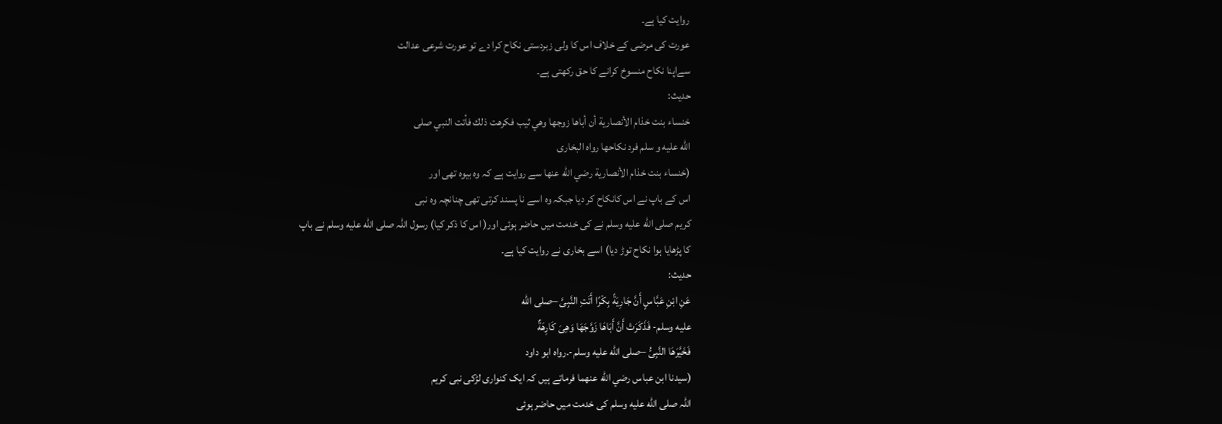روایت کیا ہے۔
عورت کی مرضی کے خلاف اس کا ولی زبردستی نکاح کرا دے تو عورت شرعی عدالت
سےاپنا نکاح منسوخ کرانے کا حق رکھتی ہے۔
حدیث:
خنساء بنت خذام الأنصارية أن أباها زوجها وهي ثيب فكرهت ذلك فأتت النبي صلى
الله عليه و سلم فرد نكاحها رواہ البخاری
(خنساء بنت خذام الأنصارية رضي الله عنها سے روایت ہے کہ وہ بیوہ تھی اور
اس کے باپ نے اس کانکاح کر دیا جبکہ وہ اسے نا پسند کرتی تھی چنانچہ وہ نبی
کریم صلى الله عليه وسلم نے کی خدمت میں حاضر ہوئی اور( اس کا ذکر کیا) رسول اللہ صلى الله عليه وسلم نے باپ
کا پڑھایا ہوا نکاح توڑ دیا) اسے بخاری نے روایت کیا ہے۔
حدیث:
عَنِ ابْنِ عَبَّاسٍ أَنَّ جَارِيَةً بِكْرًا أَتَتِ النَّبِىَّ –صلى الله
عليه وسلم- فَذَكَرَتْ أَنَّ أَبَاهَا زَوَّجَهَا وَهِىَ كَارِهَةٌ
فَخَيَّرَهَا النَّبِىُّ –صلى الله عليه وسلم-.رواہ ابو داود
(سیدنا ابن عباس رضي الله عنهما فرماتے ہیں کہ ایک کنواری لڑکی نبی کریم
اللہ صلى الله عليه وسلم کی خدمت میں حاضر ہوئی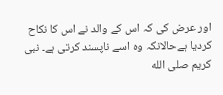اور عرض کی کہ اس کے والد نے اس کا نکاح
کردیا ہےحالانکہ وہ اسے ناپسند کرتی ہے۔ نبی کریم صلى الله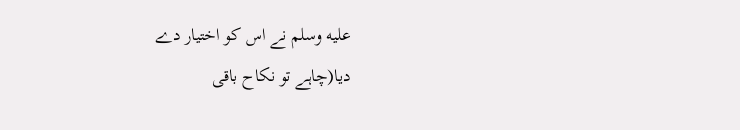عليه وسلم نے اس کو اختیار دے
دیا(چاہے تو نکاح باقی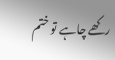رکھے چاہے تو ختم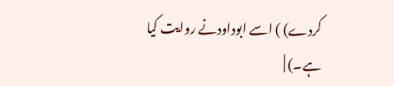کردے) ) اسے ابوداودنے روایت کیا
ہے۔) |